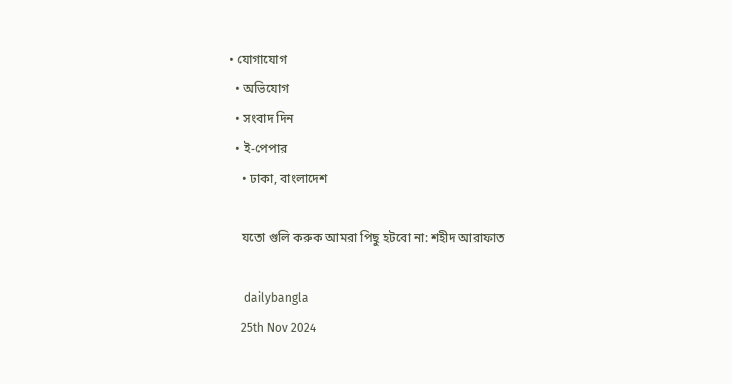• যোগাযোগ
  • অভিযোগ
  • সংবাদ দিন
  • ই-পেপার
    • ঢাকা, বাংলাদেশ

    যতো গুলি করুক আমরা পিছু হটবো না: শহীদ আরাফাত

     dailybangla
    25th Nov 2024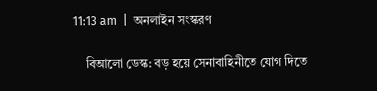11:13 am  |  অনলাইন সংস্করণ

    বিআলো ডেস্ক: বড় হয়ে সেনাবাহিনীতে যোগ দিতে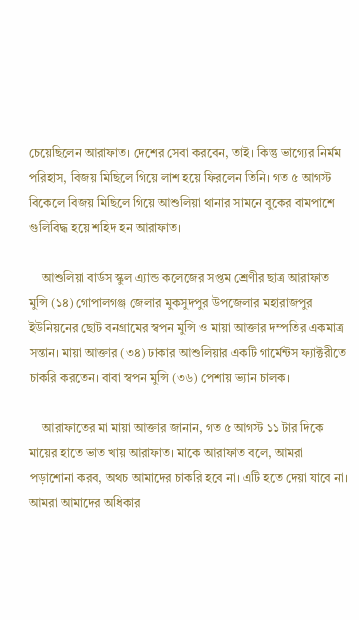চেয়েছিলেন আরাফাত। দেশের সেবা করবেন, তাই। কিন্তু ভাগ্যের নির্মম পরিহাস, বিজয় মিছিলে গিয়ে লাশ হয়ে ফিরলেন তিনি। গত ৫ আগস্ট বিকেলে বিজয় মিছিলে গিয়ে আশুলিয়া থানার সামনে বুকের বামপাশে গুলিবিদ্ধ হয়ে শহিদ হন আরাফাত।

    আশুলিয়া বার্ডস স্কুল এ্যান্ড কলেজের সপ্তম শ্রেণীর ছাত্র আরাফাত মুন্সি (১৪) গোপালগঞ্জ জেলার মুকসুদপুর উপজেলার মহারাজপুর ইউনিয়নের ছোট বনগ্রামের স্বপন মুন্সি ও মায়া আক্তার দম্পতির একমাত্র সন্তান। মায়া আক্তার (৩৪) ঢাকার আশুলিয়ার একটি গার্মেন্টস ফ্যাক্টরীতে চাকরি করতেন। বাবা স্বপন মুন্সি (৩৬) পেশায় ভ্যান চালক।

    আরাফাতের মা মায়া আক্তার জানান, গত ৫ আগস্ট ১১ টার দিকে মায়ের হাতে ভাত খায় আরাফাত। মাকে আরাফাত বলে, আমরা পড়াশোনা করব, অথচ আমাদের চাকরি হবে না। এটি হতে দেয়া যাবে না। আমরা আমাদের অধিকার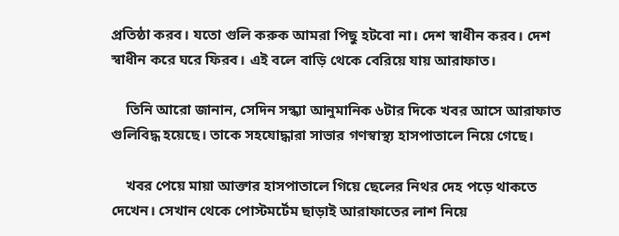প্রতিষ্ঠা করব। যতো গুলি করুক আমরা পিছু হটবো না। দেশ স্বাধীন করব। দেশ স্বাধীন করে ঘরে ফিরব। এই বলে বাড়ি থেকে বেরিয়ে যায় আরাফাত।

    তিনি আরো জানান, সেদিন সন্ধ্যা আনুমানিক ৬টার দিকে খবর আসে আরাফাত গুলিবিদ্ধ হয়েছে। তাকে সহযোদ্ধারা সাভার গণস্বাস্থ্য হাসপাতালে নিয়ে গেছে।

    খবর পেয়ে মায়া আক্তার হাসপাতালে গিয়ে ছেলের নিথর দেহ পড়ে থাকতে দেখেন। সেখান থেকে পোস্টমর্টেম ছাড়াই আরাফাতের লাশ নিয়ে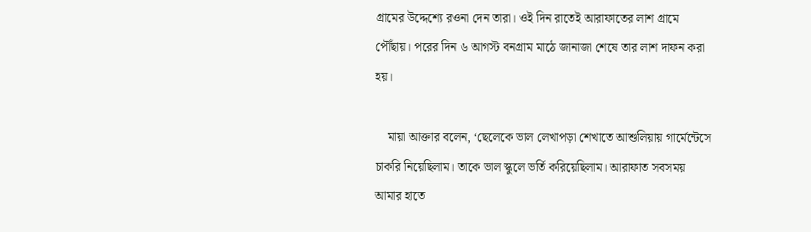গ্রামের উদ্দেশ্যে রওনা দেন তারা। ওই দিন রাতেই আরাফাতের লাশ গ্রামে পৌঁছায়। পরের দিন ৬ আগস্ট বনগ্রাম মাঠে জানাজা শেষে তার লাশ দাফন করা হয়।

    মায়া আক্তার বলেন, ‘ছেলেকে ভাল লেখাপড়া শেখাতে আশুলিয়ায় গার্মেন্টেসে চাকরি নিয়েছিলাম। তাকে ভাল স্কুলে ভর্তি করিয়েছিলাম। আরাফাত সবসময় আমার হাতে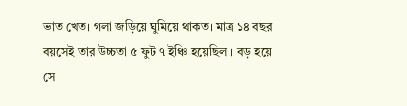ভাত খেত। গলা জড়িয়ে ঘুমিয়ে থাকত। মাত্র ১৪ বছর বয়সেই তার উচ্চতা ৫ ফুট ৭ ইঞ্চি হয়েছিল । বড় হয়ে সে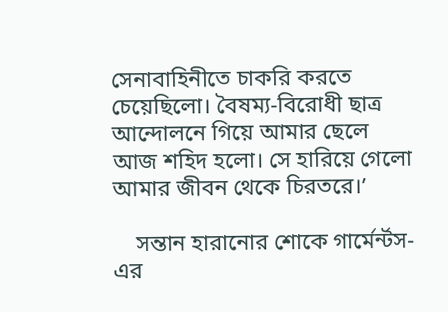সেনাবাহিনীতে চাকরি করতে চেয়েছিলো। বৈষম্য-বিরোধী ছাত্র আন্দোলনে গিয়ে আমার ছেলে আজ শহিদ হলো। সে হারিয়ে গেলো আমার জীবন থেকে চিরতরে।’

    সন্তান হারানোর শোকে গার্মের্ন্টস-এর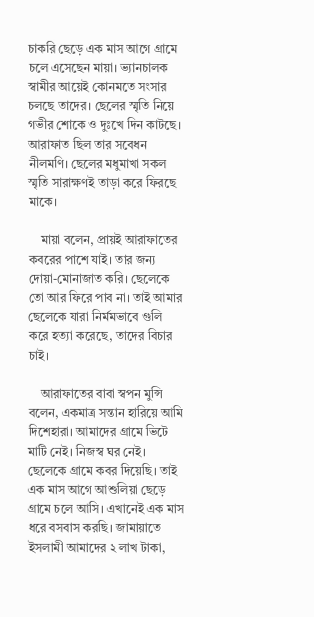চাকরি ছেড়ে এক মাস আগে গ্রামে চলে এসেছেন মায়া। ভ্যানচালক স্বামীর আয়েই কোনমতে সংসার চলছে তাদের। ছেলের স্মৃতি নিয়ে গভীর শোকে ও দুঃখে দিন কাটছে। আরাফাত ছিল তার সবেধন নীলমণি। ছেলের মধুমাখা সকল স্মৃতি সারাক্ষণই তাড়া করে ফিরছে মাকে।

    মায়া বলেন, প্রায়ই আরাফাতের কবরের পাশে যাই। তার জন্য দোয়া-মোনাজাত করি। ছেলেকে তো আর ফিরে পাব না। তাই আমার ছেলেকে যারা নির্মমভাবে গুলি করে হত্যা করেছে, তাদের বিচার চাই।

    আরাফাতের বাবা স্বপন মুন্সি বলেন, একমাত্র সন্তান হারিয়ে আমি দিশেহারা। আমাদের গ্রামে ভিটে মাটি নেই। নিজস্ব ঘর নেই। ছেলেকে গ্রামে কবর দিয়েছি। তাই এক মাস আগে আশুলিয়া ছেড়ে গ্রামে চলে আসি। এখানেই এক মাস ধরে বসবাস করছি। জামায়াতে ইসলামী আমাদের ২ লাখ টাকা,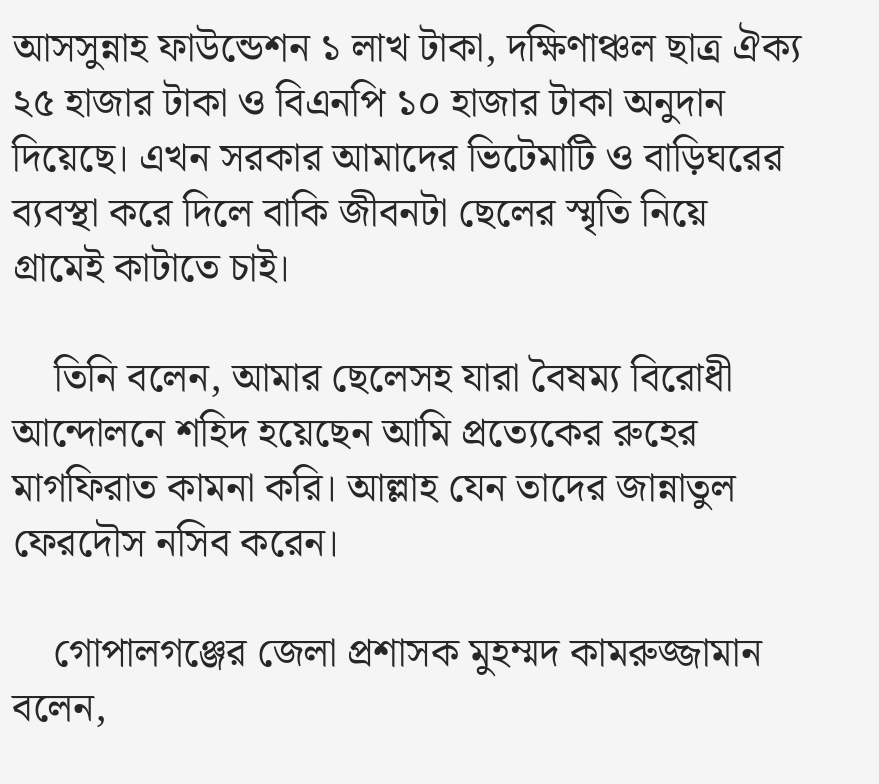আসসুন্নাহ ফাউন্ডেশন ১ লাখ টাকা, দক্ষিণাঞ্চল ছাত্র ঐক্য ২৫ হাজার টাকা ও বিএনপি ১০ হাজার টাকা অনুদান দিয়েছে। এখন সরকার আমাদের ভিটেমাটি ও বাড়িঘরের ব্যবস্থা করে দিলে বাকি জীবনটা ছেলের স্মৃতি নিয়ে গ্রামেই কাটাতে চাই।

    তিনি বলেন, আমার ছেলেসহ যারা বৈষম্য বিরোধী আন্দোলনে শহিদ হয়েছেন আমি প্রত্যেকের রুহের মাগফিরাত কামনা করি। আল্লাহ যেন তাদের জান্নাতুল ফেরদৌস নসিব করেন।

    গোপালগঞ্জের জেলা প্রশাসক মুহম্মদ কামরুজ্জামান বলেন,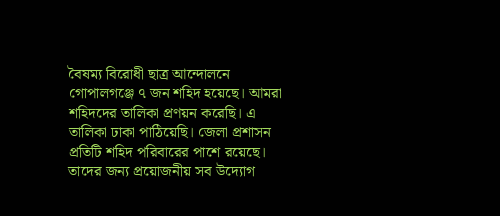বৈষম্য বিরোধী ছাত্র আন্দোলনে গোপালগঞ্জে ৭ জন শহিদ হয়েছে। আমরা শহিদদের তালিকা প্রণয়ন করেছি। এ তালিকা ঢাকা পাঠিয়েছি। জেলা প্রশাসন প্রতিটি শহিদ পরিবারের পাশে রয়েছে। তাদের জন্য প্রয়োজনীয় সব উদ্যোগ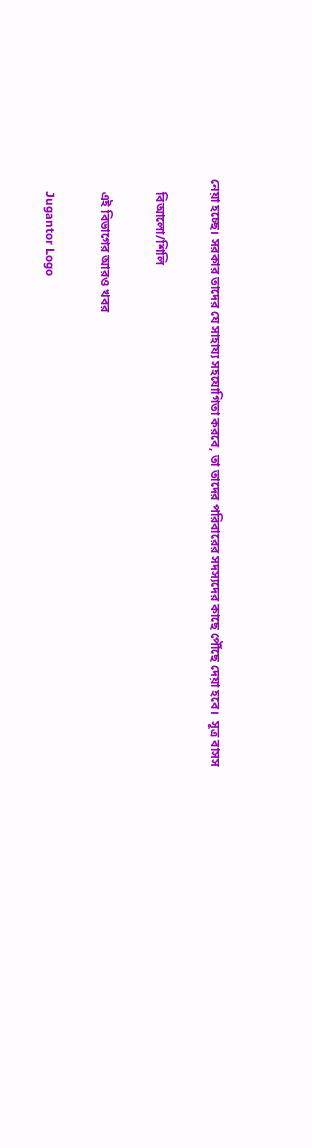নেয়া হচ্ছে। সরকার তাদের যে সাহায্য সহযোগিতা করবে, তা তাদের পরিবারের সদস্যদের কাছে পৌঁছে দেয়া হবে।  সূত্র বাসস

    বিআলো/শিলি

    এই বিভাগের আরও খবর

    Jugantor Logo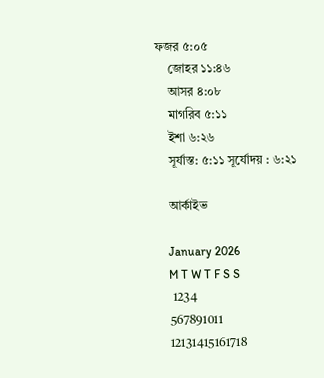ফজর ৫:০৫
    জোহর ১১:৪৬
    আসর ৪:০৮
    মাগরিব ৫:১১
    ইশা ৬:২৬
    সূর্যাস্ত: ৫:১১ সূর্যোদয় : ৬:২১

    আর্কাইভ

    January 2026
    M T W T F S S
     1234
    567891011
    12131415161718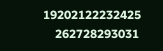19202122232425
    262728293031